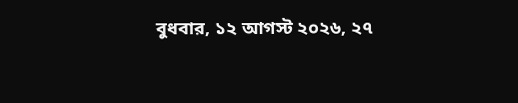বুধবার, ১২ আগস্ট ২০২৬, ২৭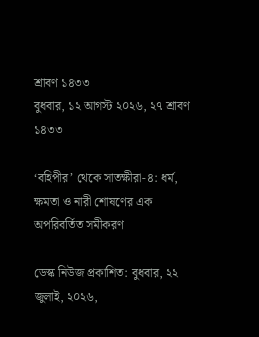শ্রাবণ ১৪৩৩
বুধবার, ১২ আগস্ট ২০২৬, ২৭ শ্রাবণ ১৪৩৩

‘বহিপীর’ থেকে সাতক্ষীরা-৪: ধর্ম, ক্ষমতা ও নারী শোষণের এক অপরিবর্তিত সমীকরণ

ডেস্ক নিউজ প্রকাশিত: বুধবার, ২২ জুলাই, ২০২৬,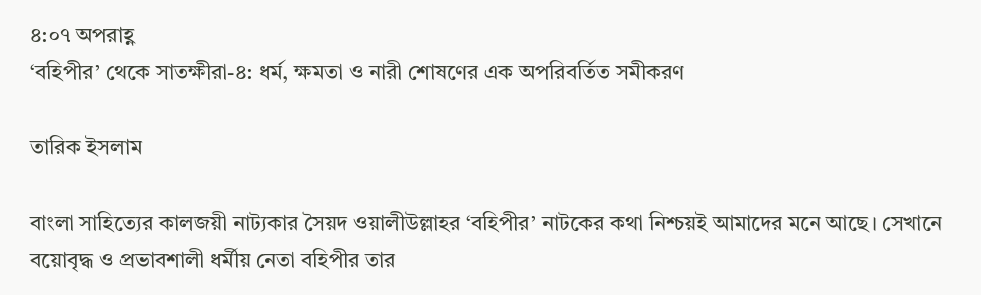৪:০৭ অপরাহ্ণ
‘বহিপীর’ থেকে সাতক্ষীরা-৪: ধর্ম, ক্ষমতা ও নারী শোষণের এক অপরিবর্তিত সমীকরণ

তারিক ইসলাম

বাংলা সাহিত্যের কালজয়ী নাট্যকার সৈয়দ ওয়ালীউল্লাহর ‘বহিপীর’ নাটকের কথা নিশ্চয়ই আমাদের মনে আছে। সেখানে বয়োবৃদ্ধ ও প্রভাবশালী ধর্মীয় নেতা বহিপীর তার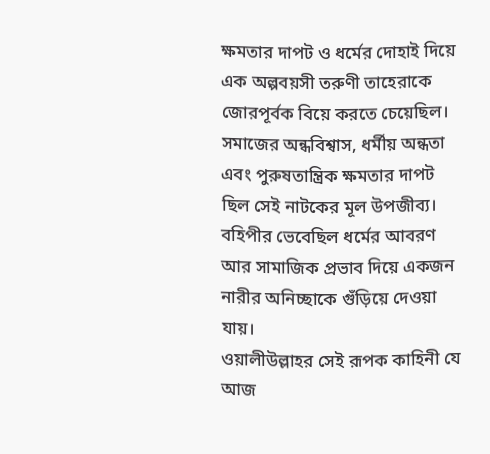ক্ষমতার দাপট ও ধর্মের দোহাই দিয়ে এক অল্পবয়সী তরুণী তাহেরাকে জোরপূর্বক বিয়ে করতে চেয়েছিল। সমাজের অন্ধবিশ্বাস, ধর্মীয় অন্ধতা এবং পুরুষতান্ত্রিক ক্ষমতার দাপট ছিল সেই নাটকের মূল উপজীব্য। বহিপীর ভেবেছিল ধর্মের আবরণ আর সামাজিক প্রভাব দিয়ে একজন নারীর অনিচ্ছাকে গুঁড়িয়ে দেওয়া যায়।
ওয়ালীউল্লাহর সেই রূপক কাহিনী যে আজ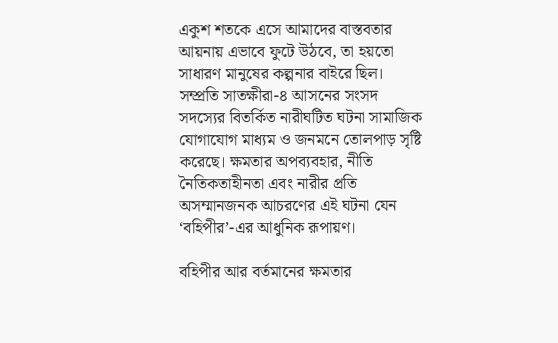একুশ শতকে এসে আমাদের বাস্তবতার আয়নায় এভাবে ফুটে উঠবে, তা হয়তো সাধারণ মানুষের কল্পনার বাইরে ছিল। সম্প্রতি সাতক্ষীরা-৪ আসনের সংসদ সদস্যের বিতর্কিত নারীঘটিত ঘটনা সামাজিক যোগাযোগ মাধ্যম ও জনমনে তোলপাড় সৃষ্টি করেছে। ক্ষমতার অপব্যবহার, নীতি নৈতিকতাহীনতা এবং নারীর প্রতি অসম্মানজনক আচরণের এই ঘটনা যেন ‘বহিপীর’-এর আধুনিক রূপায়ণ।

বহিপীর আর বর্তমানের ক্ষমতার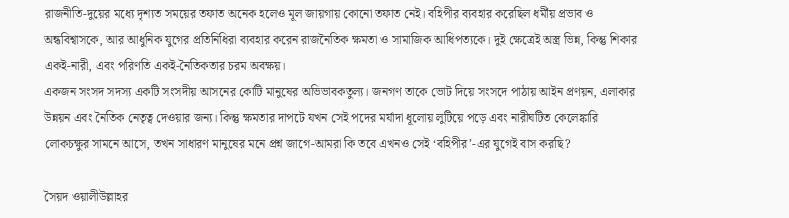রাজনীতি-দুয়ের মধ্যে দৃশ্যত সময়ের তফাত অনেক হলেও মূল জায়গায় কোনো তফাত নেই। বহিপীর ব্যবহার করেছিল ধর্মীয় প্রভাব ও অন্ধবিশ্বাসকে, আর আধুনিক যুগের প্রতিনিধিরা ব্যবহার করেন রাজনৈতিক ক্ষমতা ও সামাজিক আধিপত্যকে। দুই ক্ষেত্রেই অস্ত্র ভিন্ন, কিন্তু শিকার একই-নারী, এবং পরিণতি একই-নৈতিকতার চরম অবক্ষয়।
একজন সংসদ সদস্য একটি সংসদীয় আসনের কোটি মানুষের অভিভাবকতুল্য। জনগণ তাকে ভোট দিয়ে সংসদে পাঠায় আইন প্রণয়ন, এলাকার উন্নয়ন এবং নৈতিক নেতৃত্ব দেওয়ার জন্য। কিন্তু ক্ষমতার দাপটে যখন সেই পদের মর্যাদা ধূলোয় লুটিয়ে পড়ে এবং নারীঘটিত কেলেঙ্কারি লোকচক্ষুর সামনে আসে, তখন সাধারণ মানুষের মনে প্রশ্ন জাগে-আমরা কি তবে এখনও সেই ‘বহিপীর’-এর যুগেই বাস করছি?

সৈয়দ ওয়ালীউল্লাহর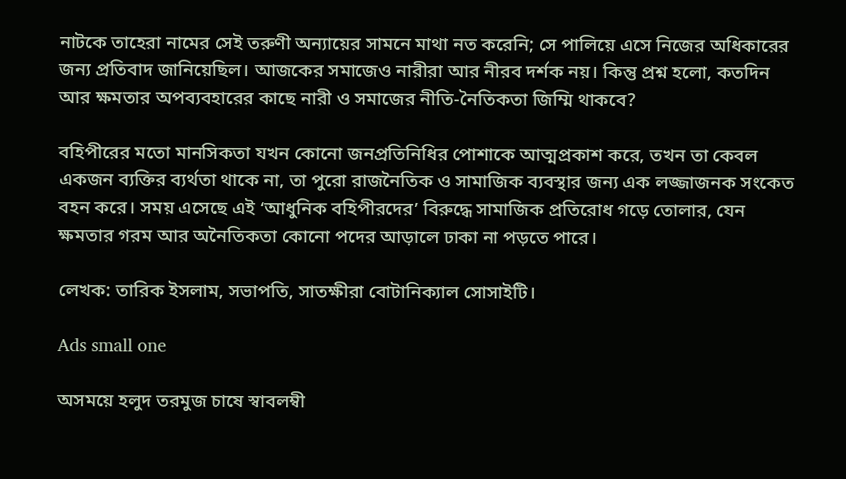নাটকে তাহেরা নামের সেই তরুণী অন্যায়ের সামনে মাথা নত করেনি; সে পালিয়ে এসে নিজের অধিকারের জন্য প্রতিবাদ জানিয়েছিল। আজকের সমাজেও নারীরা আর নীরব দর্শক নয়। কিন্তু প্রশ্ন হলো, কতদিন আর ক্ষমতার অপব্যবহারের কাছে নারী ও সমাজের নীতি-নৈতিকতা জিম্মি থাকবে?

বহিপীরের মতো মানসিকতা যখন কোনো জনপ্রতিনিধির পোশাকে আত্মপ্রকাশ করে, তখন তা কেবল একজন ব্যক্তির ব্যর্থতা থাকে না, তা পুরো রাজনৈতিক ও সামাজিক ব্যবস্থার জন্য এক লজ্জাজনক সংকেত বহন করে। সময় এসেছে এই ‘আধুনিক বহিপীরদের’ বিরুদ্ধে সামাজিক প্রতিরোধ গড়ে তোলার, যেন ক্ষমতার গরম আর অনৈতিকতা কোনো পদের আড়ালে ঢাকা না পড়তে পারে।

লেখক: তারিক ইসলাম, সভাপতি, সাতক্ষীরা বোটানিক্যাল সোসাইটি।

Ads small one

অসময়ে হলুদ তরমুজ চাষে স্বাবলম্বী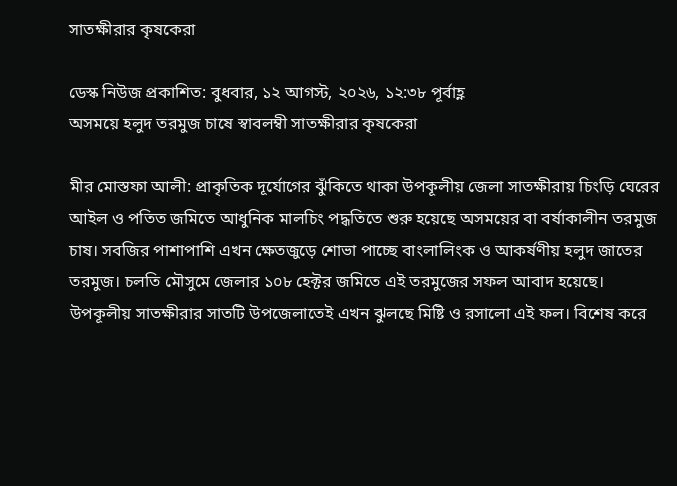সাতক্ষীরার কৃষকেরা

ডেস্ক নিউজ প্রকাশিত: বুধবার, ১২ আগস্ট, ২০২৬, ১২:৩৮ পূর্বাহ্ণ
অসময়ে হলুদ তরমুজ চাষে স্বাবলম্বী সাতক্ষীরার কৃষকেরা

মীর মোস্তফা আলী: প্রাকৃতিক দূর্যোগের ঝুঁকিতে থাকা উপকূলীয় জেলা সাতক্ষীরায় চিংড়ি ঘেরের আইল ও পতিত জমিতে আধুনিক মালচিং পদ্ধতিতে শুরু হয়েছে অসময়ের বা বর্ষাকালীন তরমুজ চাষ। সবজির পাশাপাশি এখন ক্ষেতজুড়ে শোভা পাচ্ছে বাংলালিংক ও আকর্ষণীয় হলুদ জাতের তরমুজ। চলতি মৌসুমে জেলার ১০৮ হেক্টর জমিতে এই তরমুজের সফল আবাদ হয়েছে।
উপকূলীয় সাতক্ষীরার সাতটি উপজেলাতেই এখন ঝুলছে মিষ্টি ও রসালো এই ফল। বিশেষ করে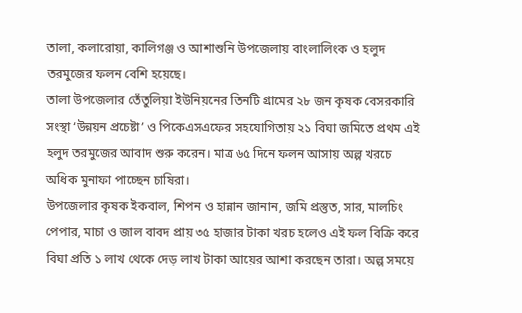তালা, কলারোয়া, কালিগঞ্জ ও আশাশুনি উপজেলায় বাংলালিংক ও হলুদ তরমুজের ফলন বেশি হয়েছে।
তালা উপজেলার তেঁতুলিয়া ইউনিয়নের তিনটি গ্রামের ২৮ জন কৃষক বেসরকারি সংস্থা ‘উন্নয়ন প্রচেষ্টা’ ও পিকেএসএফের সহযোগিতায় ২১ বিঘা জমিতে প্রথম এই হলুদ তরমুজের আবাদ শুরু করেন। মাত্র ৬৫ দিনে ফলন আসায় অল্প খরচে অধিক মুনাফা পাচ্ছেন চাষিরা।
উপজেলার কৃষক ইকবাল, শিপন ও হান্নান জানান, জমি প্রস্তুত, সার, মালচিং পেপার, মাচা ও জাল বাবদ প্রায় ৩৫ হাজার টাকা খরচ হলেও এই ফল বিক্রি করে বিঘা প্রতি ১ লাখ থেকে দেড় লাখ টাকা আয়ের আশা করছেন তারা। অল্প সময়ে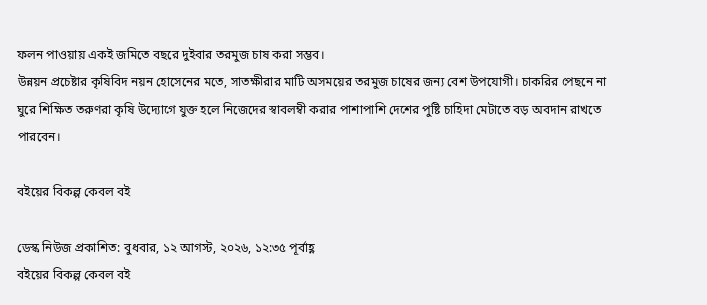ফলন পাওয়ায় একই জমিতে বছরে দুইবার তরমুজ চাষ করা সম্ভব।
উন্নয়ন প্রচেষ্টার কৃষিবিদ নয়ন হোসেনের মতে, সাতক্ষীরার মাটি অসময়ের তরমুজ চাষের জন্য বেশ উপযোগী। চাকরির পেছনে না ঘুরে শিক্ষিত তরুণরা কৃষি উদ্যোগে যুক্ত হলে নিজেদের স্বাবলম্বী করার পাশাপাশি দেশের পুষ্টি চাহিদা মেটাতে বড় অবদান রাখতে পারবেন।

বইয়ের বিকল্প কেবল বই

ডেস্ক নিউজ প্রকাশিত: বুধবার, ১২ আগস্ট, ২০২৬, ১২:৩৫ পূর্বাহ্ণ
বইয়ের বিকল্প কেবল বই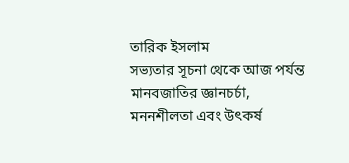তারিক ইসলাম
সভ্যতার সূচনা থেকে আজ পর্যন্ত মানবজাতির জ্ঞানচর্চা, মননশীলতা এবং উৎকর্ষ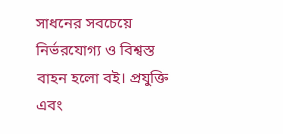সাধনের সবচেয়ে নির্ভরযোগ্য ও বিশ্বস্ত বাহন হলো বই। প্রযুক্তি এবং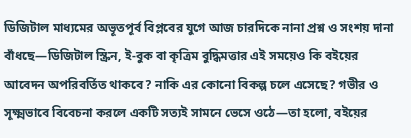ডিজিটাল মাধ্যমের অভূতপূর্ব বিপ্লবের যুগে আজ চারদিকে নানা প্রশ্ন ও সংশয় দানা বাঁধছে—ডিজিটাল স্ক্রিন, ই-বুক বা কৃত্রিম বুদ্ধিমত্তার এই সময়েও কি বইয়ের আবেদন অপরিবর্তিত থাকবে? নাকি এর কোনো বিকল্প চলে এসেছে? গভীর ও সূক্ষ্মভাবে বিবেচনা করলে একটি সত্যই সামনে ভেসে ওঠে—তা হলো, বইয়ের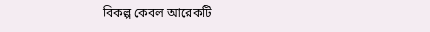বিকল্প কেবল আরেকটি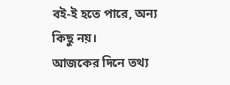বই-ই হতে পারে, অন্য কিছু নয়।
আজকের দিনে তথ্য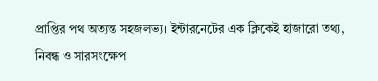প্রাপ্তির পথ অত্যন্ত সহজলভ্য। ইন্টারনেটের এক ক্লিকেই হাজারো তথ্য, নিবন্ধ ও সারসংক্ষেপ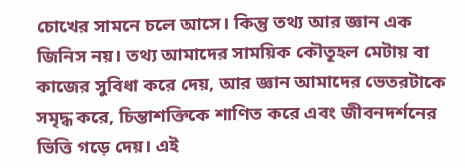চোখের সামনে চলে আসে। কিন্তু তথ্য আর জ্ঞান এক জিনিস নয়। তথ্য আমাদের সাময়িক কৌতূহল মেটায় বা কাজের সুবিধা করে দেয়, আর জ্ঞান আমাদের ভেতরটাকে সমৃদ্ধ করে, চিন্তাশক্তিকে শাণিত করে এবং জীবনদর্শনের ভিত্তি গড়ে দেয়। এই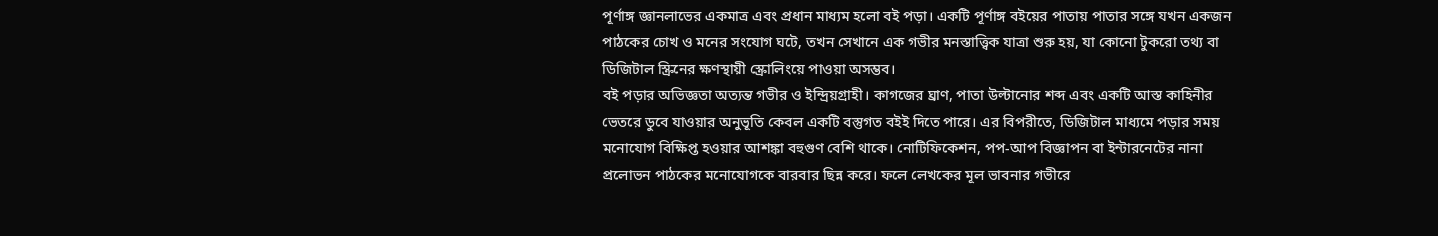পূর্ণাঙ্গ জ্ঞানলাভের একমাত্র এবং প্রধান মাধ্যম হলো বই পড়া। একটি পূর্ণাঙ্গ বইয়ের পাতায় পাতার সঙ্গে যখন একজন পাঠকের চোখ ও মনের সংযোগ ঘটে, তখন সেখানে এক গভীর মনস্তাত্ত্বিক যাত্রা শুরু হয়, যা কোনো টুকরো তথ্য বা ডিজিটাল স্ক্রিনের ক্ষণস্থায়ী স্ক্রোলিংয়ে পাওয়া অসম্ভব।
বই পড়ার অভিজ্ঞতা অত্যন্ত গভীর ও ইন্দ্রিয়গ্রাহী। কাগজের ঘ্রাণ, পাতা উল্টানোর শব্দ এবং একটি আস্ত কাহিনীর ভেতরে ডুবে যাওয়ার অনুভূতি কেবল একটি বস্তুগত বইই দিতে পারে। এর বিপরীতে, ডিজিটাল মাধ্যমে পড়ার সময় মনোযোগ বিক্ষিপ্ত হওয়ার আশঙ্কা বহুগুণ বেশি থাকে। নোটিফিকেশন, পপ-আপ বিজ্ঞাপন বা ইন্টারনেটের নানা প্রলোভন পাঠকের মনোযোগকে বারবার ছিন্ন করে। ফলে লেখকের মূল ভাবনার গভীরে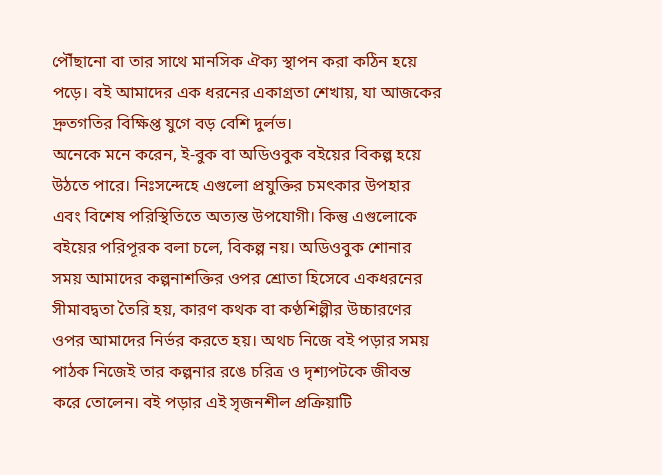পৌঁছানো বা তার সাথে মানসিক ঐক্য স্থাপন করা কঠিন হয়ে পড়ে। বই আমাদের এক ধরনের একাগ্রতা শেখায়, যা আজকের দ্রুতগতির বিক্ষিপ্ত যুগে বড় বেশি দুর্লভ।
অনেকে মনে করেন, ই-বুক বা অডিওবুক বইয়ের বিকল্প হয়ে উঠতে পারে। নিঃসন্দেহে এগুলো প্রযুক্তির চমৎকার উপহার এবং বিশেষ পরিস্থিতিতে অত্যন্ত উপযোগী। কিন্তু এগুলোকে বইয়ের পরিপূরক বলা চলে, বিকল্প নয়। অডিওবুক শোনার সময় আমাদের কল্পনাশক্তির ওপর শ্রোতা হিসেবে একধরনের সীমাবদ্বতা তৈরি হয়, কারণ কথক বা কণ্ঠশিল্পীর উচ্চারণের ওপর আমাদের নির্ভর করতে হয়। অথচ নিজে বই পড়ার সময় পাঠক নিজেই তার কল্পনার রঙে চরিত্র ও দৃশ্যপটকে জীবন্ত করে তোলেন। বই পড়ার এই সৃজনশীল প্রক্রিয়াটি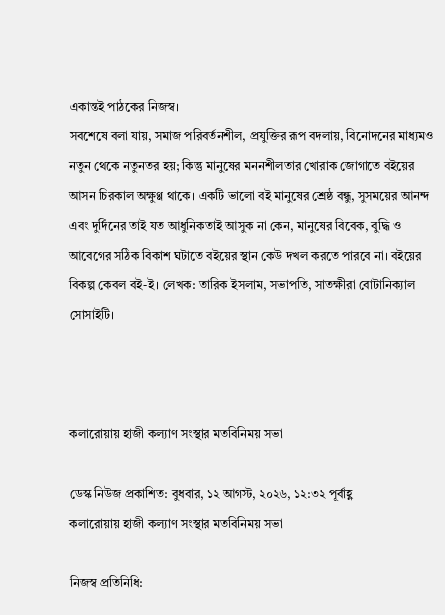একান্তই পাঠকের নিজস্ব।
সবশেষে বলা যায়, সমাজ পরিবর্তনশীল, প্রযুক্তির রূপ বদলায়, বিনোদনের মাধ্যমও নতুন থেকে নতুনতর হয়; কিন্তু মানুষের মননশীলতার খোরাক জোগাতে বইয়ের আসন চিরকাল অক্ষুণ্ণ থাকে। একটি ভালো বই মানুষের শ্রেষ্ঠ বন্ধু, সুসময়ের আনন্দ এবং দুর্দিনের তাই যত আধুনিকতাই আসুক না কেন, মানুষের বিবেক, বুদ্ধি ও আবেগের সঠিক বিকাশ ঘটাতে বইয়ের স্থান কেউ দখল করতে পারবে না। বইয়ের বিকল্প কেবল বই-ই। লেখক: তারিক ইসলাম, সভাপতি, সাতক্ষীরা বোটানিক্যাল সোসাইটি।



কলারোয়ায় হাজী কল্যাণ সংস্থার মতবিনিময় সভা

ডেস্ক নিউজ প্রকাশিত: বুধবার, ১২ আগস্ট, ২০২৬, ১২:৩২ পূর্বাহ্ণ
কলারোয়ায় হাজী কল্যাণ সংস্থার মতবিনিময় সভা

নিজস্ব প্রতিনিধি: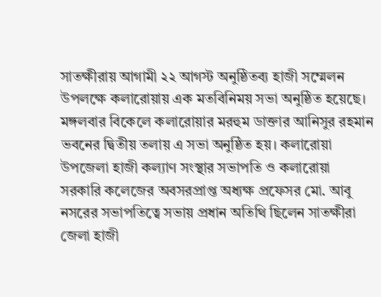সাতক্ষীরায় আগামী ২২ আগস্ট অনুষ্ঠিতব্য হাজী সম্মেলন উপলক্ষে কলারোয়ায় এক মতবিনিময় সভা অনুষ্ঠিত হয়েছে। মঙ্গলবার বিকেলে কলারোয়ার মরহুম ডাক্তার আনিসুর রহমান ভবনের দ্বিতীয় তলায় এ সভা অনুষ্ঠিত হয়। কলারোয়া উপজেলা হাজী কল্যাণ সংস্থার সভাপতি ও কলারোয়া সরকারি কলেজের অবসরপ্রাপ্ত অধ্যক্ষ প্রফেসর মো. আবু নসরের সভাপতিত্বে সভায় প্রধান অতিথি ছিলেন সাতক্ষীরা জেলা হাজী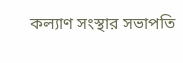কল্যাণ সংস্থার সভাপতি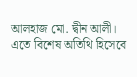আলহাজ মো. দ্বীন আলী। এতে বিশেষ অতিথি হিসেবে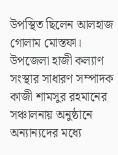উপস্থিত ছিলেন আলহাজ গোলাম মোস্তফা। উপজেলা হাজী কল্যাণ সংস্থার সাধারণ সম্পাদক কাজী শামসুর রহমানের সঞ্চালনায় অনুষ্ঠানে অন্যান্যদের মধ্যে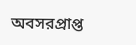অবসরপ্রাপ্ত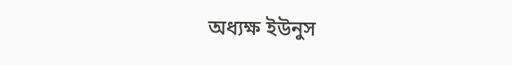অধ্যক্ষ ইউনুস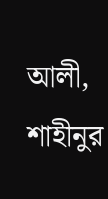আলী, শাহীনুর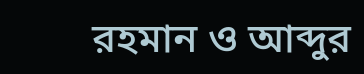রহমান ও আব্দুর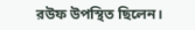রউফ উপস্থিত ছিলেন।